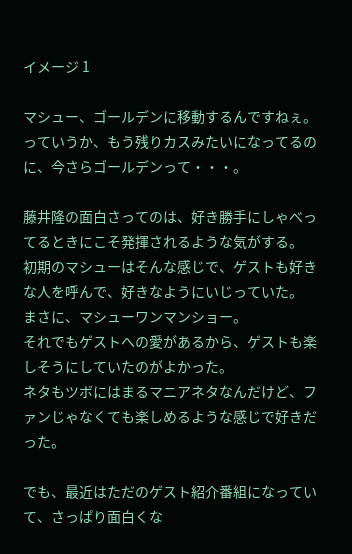イメージ 1

マシュー、ゴールデンに移動するんですねぇ。
っていうか、もう残りカスみたいになってるのに、今さらゴールデンって・・・。

藤井隆の面白さってのは、好き勝手にしゃべってるときにこそ発揮されるような気がする。
初期のマシューはそんな感じで、ゲストも好きな人を呼んで、好きなようにいじっていた。
まさに、マシューワンマンショー。
それでもゲストへの愛があるから、ゲストも楽しそうにしていたのがよかった。
ネタもツボにはまるマニアネタなんだけど、ファンじゃなくても楽しめるような感じで好きだった。

でも、最近はただのゲスト紹介番組になっていて、さっぱり面白くな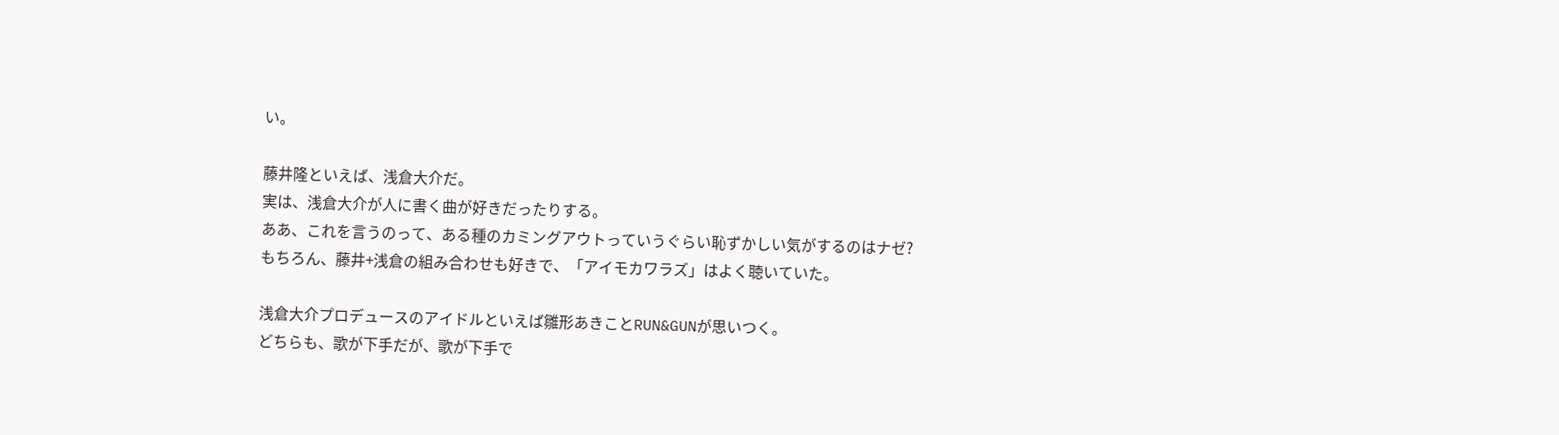い。

藤井隆といえば、浅倉大介だ。
実は、浅倉大介が人に書く曲が好きだったりする。
ああ、これを言うのって、ある種のカミングアウトっていうぐらい恥ずかしい気がするのはナゼ?
もちろん、藤井+浅倉の組み合わせも好きで、「アイモカワラズ」はよく聴いていた。

浅倉大介プロデュースのアイドルといえば雛形あきことRUN&GUNが思いつく。
どちらも、歌が下手だが、歌が下手で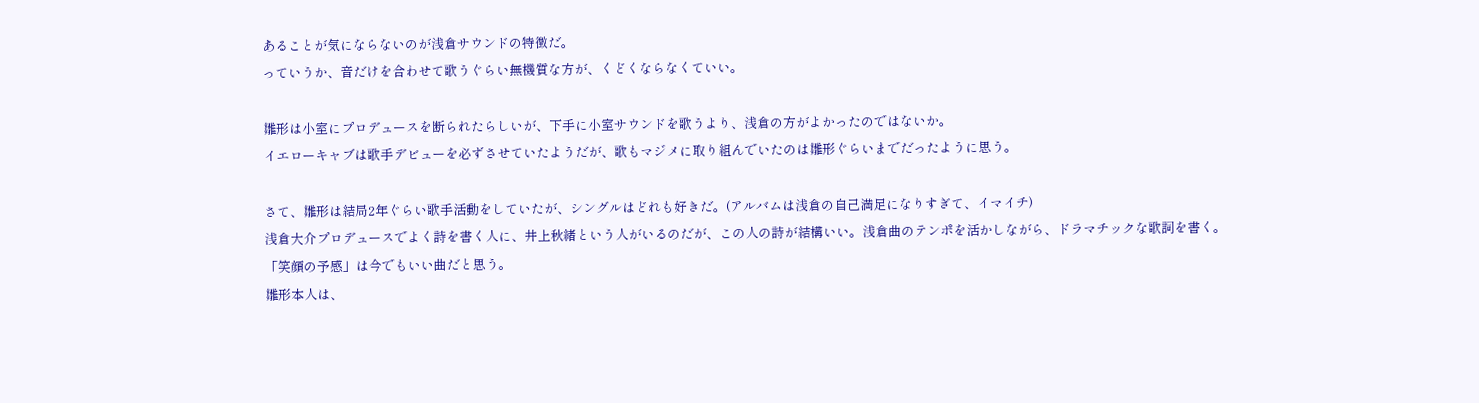あることが気にならないのが浅倉サウンドの特徴だ。
っていうか、音だけを合わせて歌うぐらい無機質な方が、くどくならなくていい。

雛形は小室にプロデュースを断られたらしいが、下手に小室サウンドを歌うより、浅倉の方がよかったのではないか。
イエローキャブは歌手デビューを必ずさせていたようだが、歌もマジメに取り組んでいたのは雛形ぐらいまでだったように思う。

さて、雛形は結局2年ぐらい歌手活動をしていたが、シングルはどれも好きだ。(アルバムは浅倉の自己満足になりすぎて、イマイチ)
浅倉大介プロデュースでよく詩を書く人に、井上秋緒という人がいるのだが、この人の詩が結構いい。浅倉曲のテンポを活かしながら、ドラマチックな歌詞を書く。
「笑顔の予感」は今でもいい曲だと思う。
雛形本人は、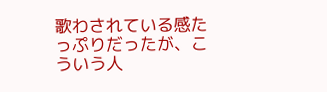歌わされている感たっぷりだったが、こういう人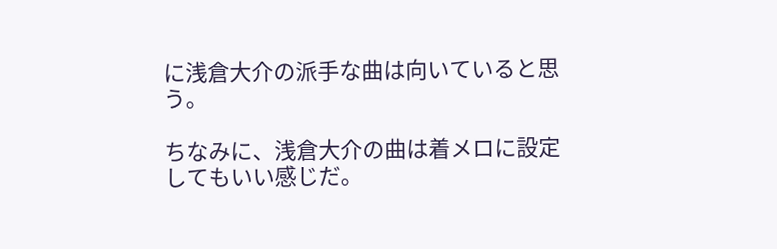に浅倉大介の派手な曲は向いていると思う。

ちなみに、浅倉大介の曲は着メロに設定してもいい感じだ。